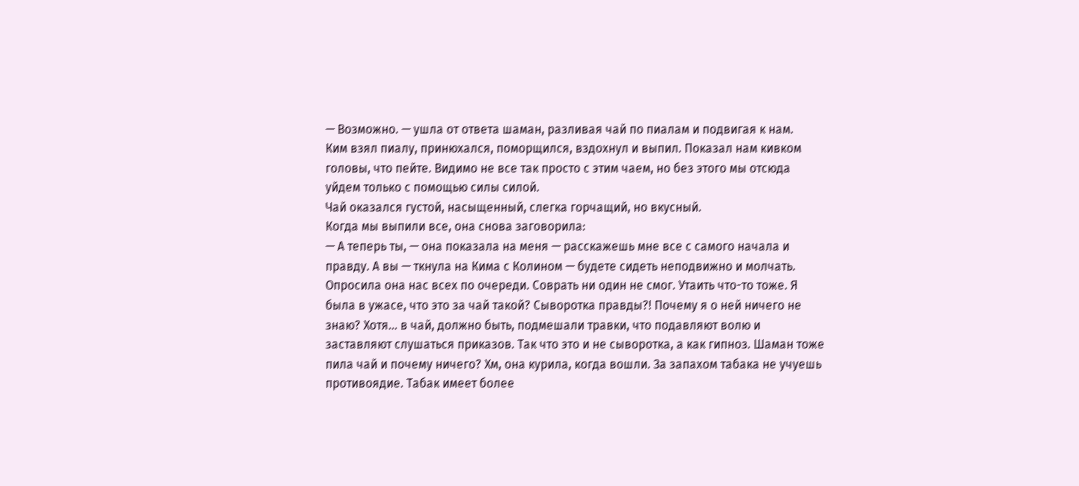— Возможно. — ушла от ответа шаман, разливая чай по пиалам и подвигая к нам.
Ким взял пиалу, принюхался, поморщился, вздохнул и выпил. Показал нам кивком головы, что пейте. Видимо не все так просто с этим чаем, но без этого мы отсюда уйдем только с помощью силы силой.
Чай оказался густой, насыщенный, слегка горчащий, но вкусный.
Когда мы выпили все, она снова заговорила:
— А теперь ты, — она показала на меня — расскажешь мне все с самого начала и правду. А вы — ткнула на Кима с Колином — будете сидеть неподвижно и молчать.
Опросила она нас всех по очереди. Соврать ни один не смог. Утаить что-то тоже. Я была в ужасе, что это за чай такой? Сыворотка правды?! Почему я о ней ничего не знаю? Хотя… в чай, должно быть, подмешали травки, что подавляют волю и заставляют слушаться приказов. Так что это и не сыворотка, а как гипноз. Шаман тоже пила чай и почему ничего? Хм, она курила, когда вошли. За запахом табака не учуешь противоядие. Табак имеет более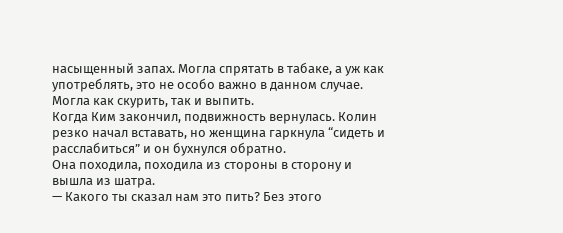насыщенный запах. Могла спрятать в табаке, а уж как употреблять, это не особо важно в данном случае. Могла как скурить, так и выпить.
Когда Ким закончил, подвижность вернулась. Колин резко начал вставать, но женщина гаркнула “сидеть и расслабиться” и он бухнулся обратно.
Она походила, походила из стороны в сторону и вышла из шатра.
— Какого ты сказал нам это пить? Без этого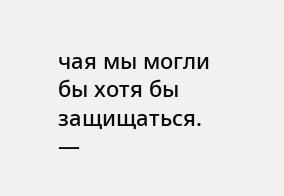чая мы могли бы хотя бы защищаться. —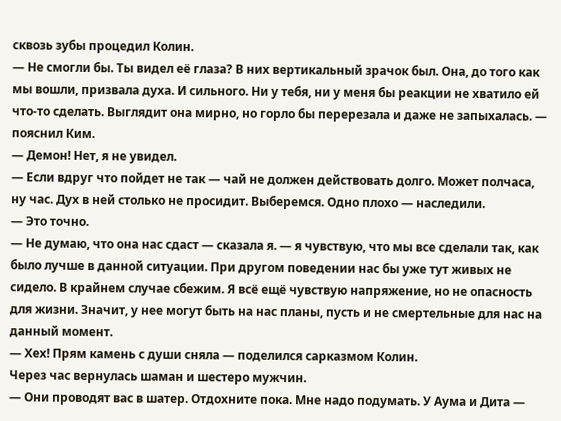сквозь зубы процедил Колин.
— Не смогли бы. Ты видел её глаза? В них вертикальный зрачок был. Она, до того как мы вошли, призвала духа. И сильного. Ни у тебя, ни у меня бы реакции не хватило ей что-то сделать. Выглядит она мирно, но горло бы перерезала и даже не запыхалась. — пояснил Ким.
— Демон! Нет, я не увидел.
— Если вдруг что пойдет не так — чай не должен действовать долго. Может полчаса, ну час. Дух в ней столько не просидит. Выберемся. Одно плохо — наследили.
— Это точно.
— Не думаю, что она нас сдаст — сказала я. — я чувствую, что мы все сделали так, как было лучше в данной ситуации. При другом поведении нас бы уже тут живых не сидело. В крайнем случае сбежим. Я всё ещё чувствую напряжение, но не опасность для жизни. Значит, у нее могут быть на нас планы, пусть и не смертельные для нас на данный момент.
— Хех! Прям камень с души сняла — поделился сарказмом Колин.
Через час вернулась шаман и шестеро мужчин.
— Они проводят вас в шатер. Отдохните пока. Мне надо подумать. У Аума и Дита —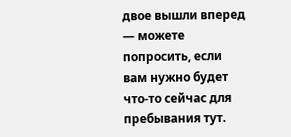двое вышли вперед — можете попросить, если вам нужно будет что-то сейчас для пребывания тут.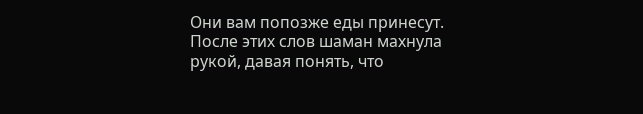Они вам попозже еды принесут.
После этих слов шаман махнула рукой, давая понять, что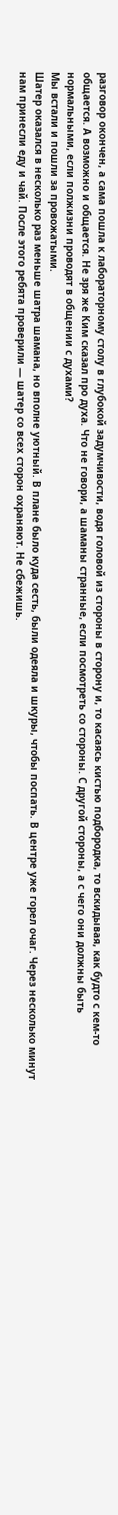разговор окончен, а сама пошла к лабораторному столу в глубокой задумчивости, водя головой из стороны в сторону и, то касаясь кистью подбородка, то вскидывая, как будто с кем-то общается. А возможно и общается. Не зря же Ким сказал про духа. Что не говори, а шаманы странные, если посмотреть со стороны. С другой стороны, а с чего они должны быть нормальными, если полжизни проводят в общении с духами?
Мы встали и пошли за провожатыми.
Шатер оказался в несколько раз меньше шатра шамана, но вполне уютный. В плане было куда сесть, были одеяла и шкуры, чтобы поспать. В центре уже горел очаг. Через несколько минут нам принесли еду и чай. После этого ребята проверили — шатер со всех сторон охраняют. Не сбежишь.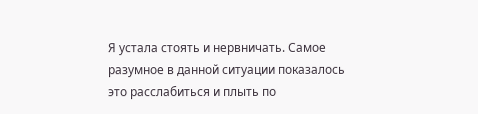Я устала стоять и нервничать. Самое разумное в данной ситуации показалось это расслабиться и плыть по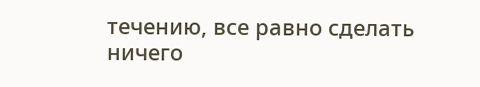течению, все равно сделать ничего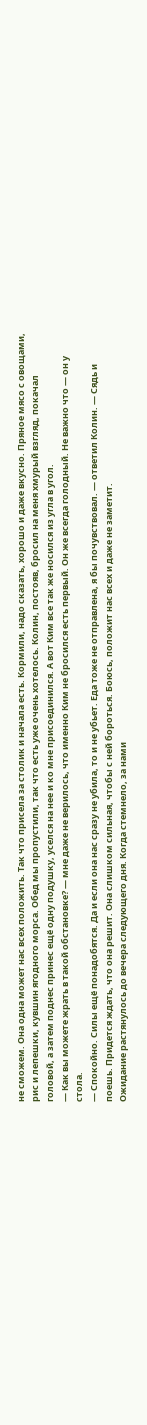не сможем. Она одна может нас всех положить. Так что присела за столик и начала есть. Кормили, надо сказать, хорошо и даже вкусно. Пряное мясо с овощами, рис и лепешки, кувшин ягодного морса. Обед мы пропустили, так что есть уже очень хотелось. Колин, постояв, бросил на меня хмурый взгляд, покачал головой, а затем поднес принес ещё одну подушку, уселся на нее и ко мне присоединился. А вот Ким все так же носился из угла в угол.
— Как вы можете жрать в такой обстановке? — мне даже не верилось, что именно Ким не бросился есть первый. Он же всегда голодный. Не важно что — он у стола.
— Спокойно. Силы ещё понадобятся. Да и если она нас сразу не убила, то и не убьет. Еда тоже не отправлена, я бы почувствовал. — ответил Колин. — Сядь и поешь. Придется ждать, что она решит. Она слишком сильная, чтобы с ней бороться. Боюсь, положит нас всех и даже не заметит.
Ожидание растянулось до вечера следующего дня. Когда стемнело, за нами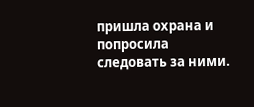пришла охрана и попросила следовать за ними.